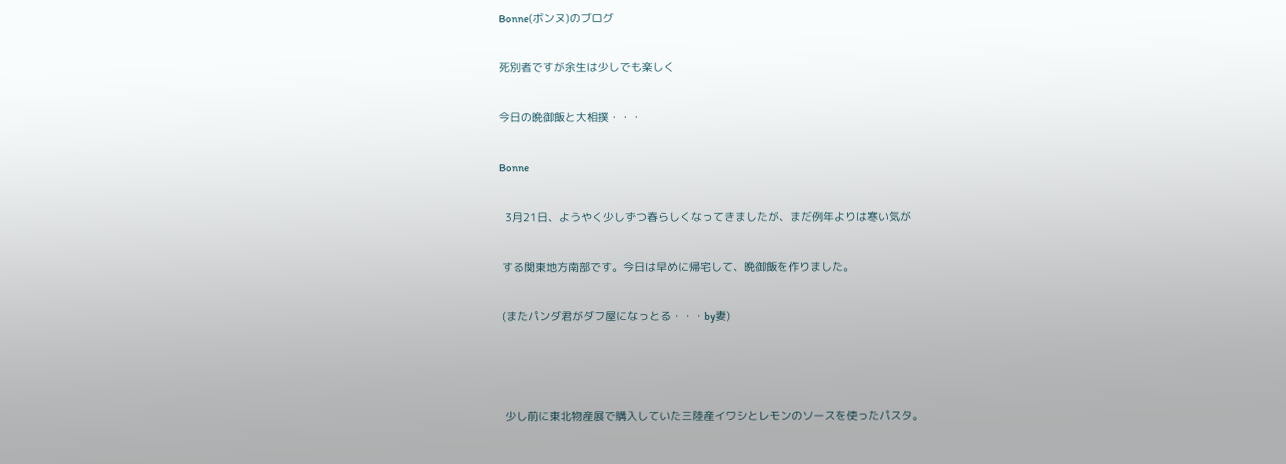Bonne(ボンヌ)のブログ

死別者ですが余生は少しでも楽しく

今日の晩御飯と大相撲・・・

Bonne

  3月21日、ようやく少しずつ春らしくなってきましたが、まだ例年よりは寒い気が

 する関東地方南部です。今日は早めに帰宅して、晩御飯を作りました。

 (またパンダ君がダフ屋になっとる・・・by妻)



  少し前に東北物産展で購入していた三陸産イワシとレモンのソースを使ったパスタ。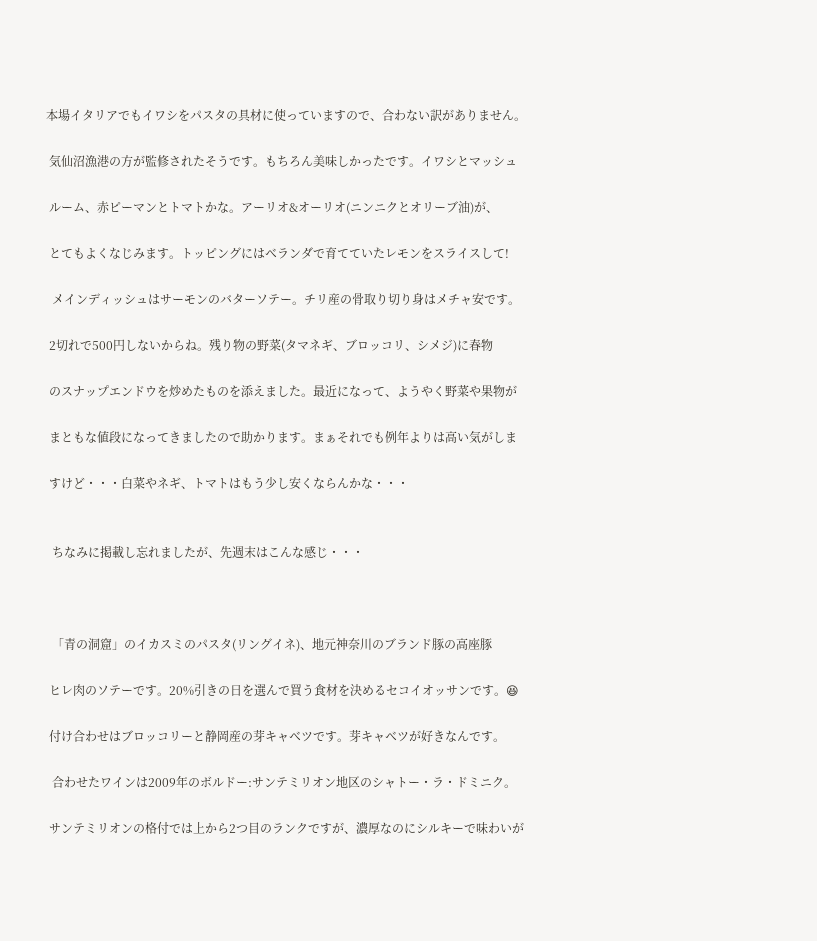本場イタリアでもイワシをパスタの具材に使っていますので、合わない訳がありません。

 気仙沼漁港の方が監修されたそうです。もちろん美味しかったです。イワシとマッシュ

 ルーム、赤ピーマンとトマトかな。アーリオ&オーリオ(ニンニクとオリーブ油)が、

 とてもよくなじみます。トッピングにはベランダで育てていたレモンをスライスして!

  メインディッシュはサーモンのバターソテー。チリ産の骨取り切り身はメチャ安です。

 2切れで500円しないからね。残り物の野菜(タマネギ、ブロッコリ、シメジ)に春物

 のスナップエンドウを炒めたものを添えました。最近になって、ようやく野菜や果物が

 まともな値段になってきましたので助かります。まぁそれでも例年よりは高い気がしま

 すけど・・・白菜やネギ、トマトはもう少し安くならんかな・・・


  ちなみに掲載し忘れましたが、先週末はこんな感じ・・・



  「青の洞窟」のイカスミのパスタ(リングイネ)、地元神奈川のブランド豚の高座豚

 ヒレ肉のソテーです。20%引きの日を選んで買う食材を決めるセコイオッサンです。😆

 付け合わせはブロッコリーと静岡産の芽キャベツです。芽キャベツが好きなんです。

  合わせたワインは2009年のボルドー:サンテミリオン地区のシャトー・ラ・ドミニク。

 サンテミリオンの格付では上から2つ目のランクですが、濃厚なのにシルキーで味わいが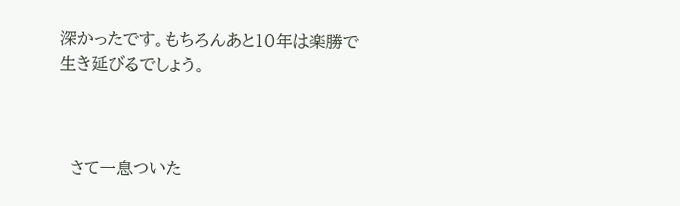深かったです。もちろんあと10年は楽勝で生き延びるでしょう。



  さて一息ついた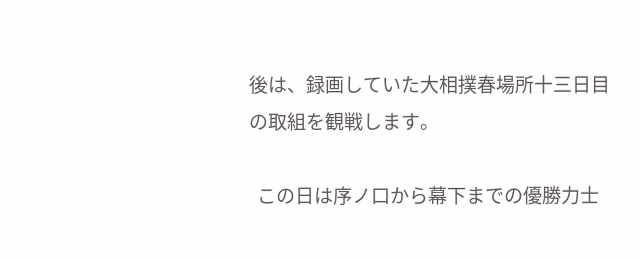後は、録画していた大相撲春場所十三日目の取組を観戦します。

  この日は序ノ口から幕下までの優勝力士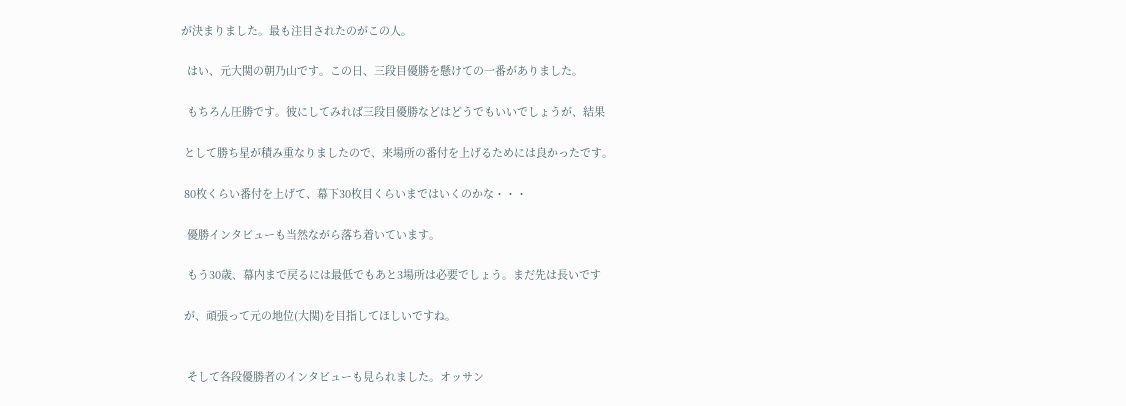が決まりました。最も注目されたのがこの人。

  はい、元大関の朝乃山です。この日、三段目優勝を懸けての一番がありました。

  もちろん圧勝です。彼にしてみれば三段目優勝などはどうでもいいでしょうが、結果

 として勝ち星が積み重なりましたので、来場所の番付を上げるためには良かったです。

 80枚くらい番付を上げて、幕下30枚目くらいまではいくのかな・・・

  優勝インタビューも当然ながら落ち着いています。

  もう30歳、幕内まで戻るには最低でもあと3場所は必要でしょう。まだ先は長いです

 が、頑張って元の地位(大関)を目指してほしいですね。


  そして各段優勝者のインタビューも見られました。オッサン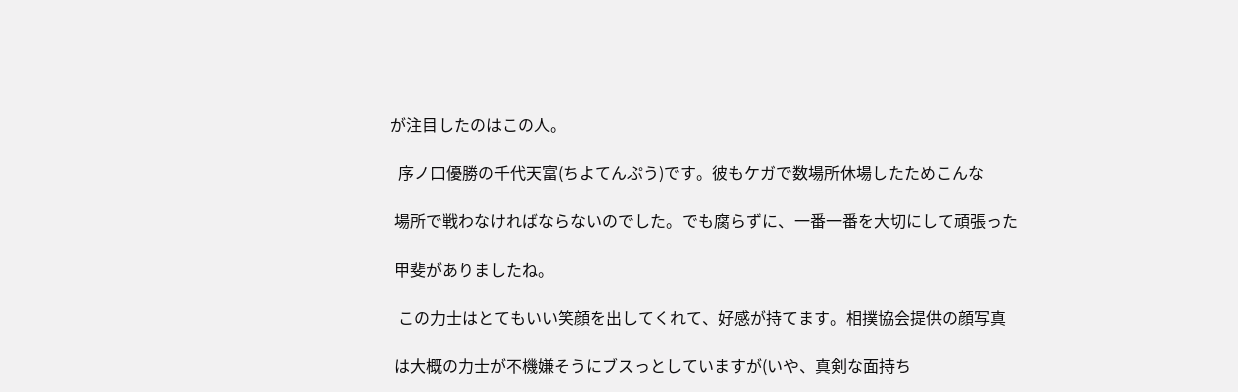が注目したのはこの人。

  序ノ口優勝の千代天富(ちよてんぷう)です。彼もケガで数場所休場したためこんな

 場所で戦わなければならないのでした。でも腐らずに、一番一番を大切にして頑張った

 甲斐がありましたね。

  この力士はとてもいい笑顔を出してくれて、好感が持てます。相撲協会提供の顔写真

 は大概の力士が不機嫌そうにブスっとしていますが(いや、真剣な面持ち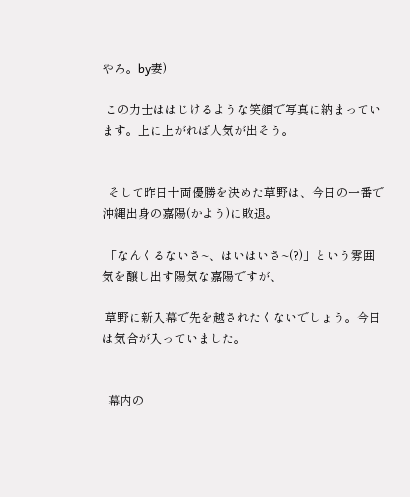やろ。by妻)

 この力士ははじけるような笑顔で写真に納まっています。上に上がれば人気が出そう。


  そして昨日十両優勝を決めた草野は、今日の一番で沖縄出身の嘉陽(かよう)に敗退。

 「なんくるないさ~、はいはいさ~(?)」という雰囲気を醸し出す陽気な嘉陽ですが、

 草野に新入幕で先を越されたくないでしょう。今日は気合が入っていました。


  幕内の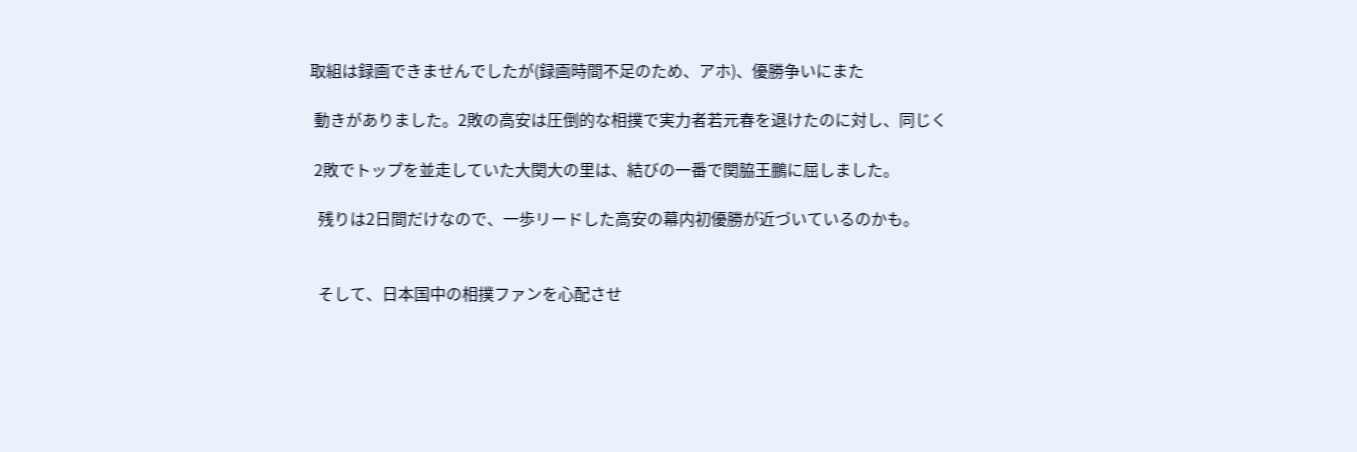取組は録画できませんでしたが(録画時間不足のため、アホ)、優勝争いにまた

 動きがありました。2敗の高安は圧倒的な相撲で実力者若元春を退けたのに対し、同じく

 2敗でトップを並走していた大関大の里は、結びの一番で関脇王鵬に屈しました。

  残りは2日間だけなので、一歩リードした高安の幕内初優勝が近づいているのかも。


  そして、日本国中の相撲ファンを心配させ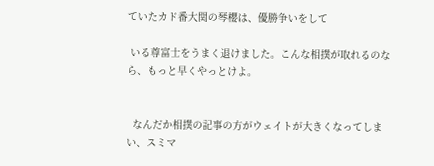ていたカド番大関の琴櫻は、優勝争いをして

 いる尊富士をうまく退けました。こんな相撲が取れるのなら、もっと早くやっとけよ。


  なんだか相撲の記事の方がウェイトが大きくなってしまい、スミマ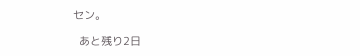セン。

  あと残り2日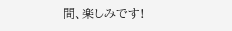間、楽しみです!